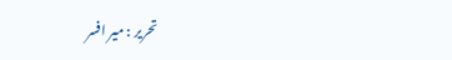تحریر : میر افسر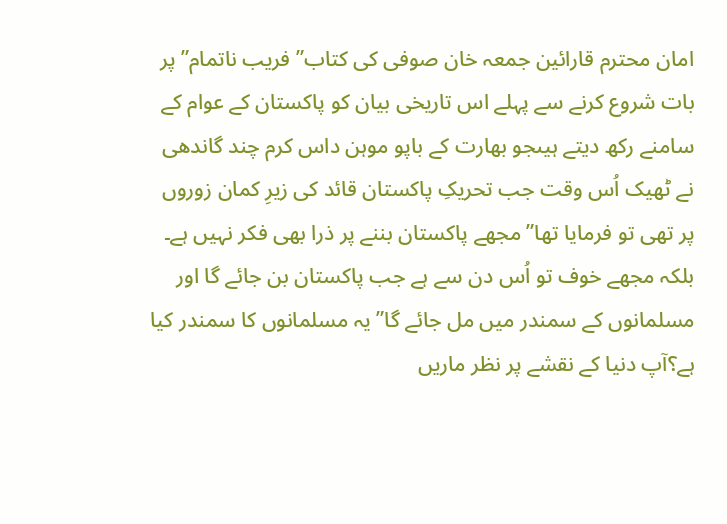امان محترم قارائین جمعہ خان صوفی کی کتاب” فریب ناتمام” پر بات شروع کرنے سے پہلے اس تاریخی بیان کو پاکستان کے عوام کے سامنے رکھ دیتے ہیںجو بھارت کے باپو موہن داس کرم چند گاندھی نے ٹھیک اُس وقت جب تحریکِ پاکستان قائد کی زیرِ کمان زوروں پر تھی تو فرمایا تھا” مجھے پاکستان بننے پر ذرا بھی فکر نہیں ہے۔ بلکہ مجھے خوف تو اُس دن سے ہے جب پاکستان بن جائے گا اور مسلمانوں کے سمندر میں مل جائے گا” یہ مسلمانوں کا سمندر کیا ہے؟آپ دنیا کے نقشے پر نظر ماریں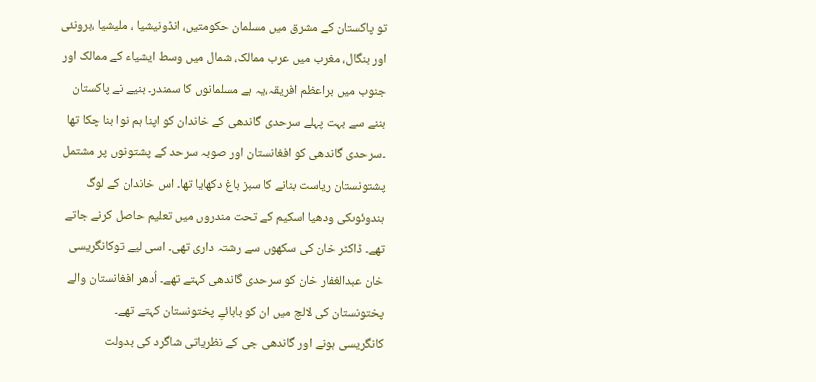تو پاکستان کے مشرق میں مسلمان حکومتیں، انڈونیشیا ، ملیشیا ،برونئی اور بنگال، مغرب میں عرب ممالک، شمال میں وسط ایشیاء کے ممالک اور جنوب میں براعظم افریقہ،یہ ہے مسلمانوں کا سمندر۔ بنیے نے پاکستان بننے سے بہت پہلے سرحدی گاندھی کے خاندان کو اپنا ہم نوا بنا چکا تھا ۔سرحدی گاندھی کو افغانستان اور صوبہ سرحد کے پشتونوں پر مشتمل پشتونستان ریاست بنانے کا سبز باغ دکھایا تھا۔ اس خاندان کے لوگ ہندوئوںکی ودھیا اسکیم کے تحت مندروں میں تعلیم حاصل کرنے جاتے تھے۔ ڈاکٹر خان کی سکھوں سے رشتہ داری تھی۔ اسی لیے توکانگریسی خان عبدالغفار خان کو سرحدی گاندھی کہتے تھے۔ اُدھر افغانستان والے پختونستان کی لالچ میں ان کو بابائےِ پختونستان کہتے تھے۔
کانگریسی ہونے اور گاندھی جی کے نظریاتی شاگرد کی بدولت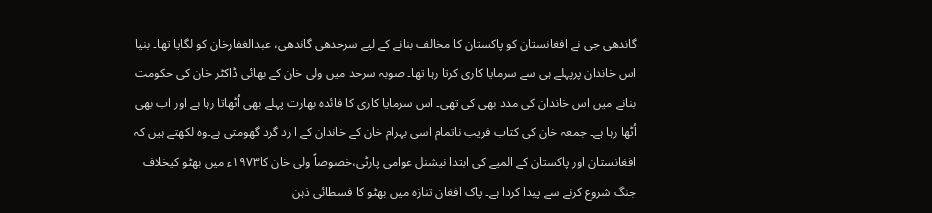گاندھی جی نے افغانستان کو پاکستان کا مخالف بنانے کے لیے سرحدھی گاندھی، عبدالغفارخان کو لگایا تھا۔ بنیا اس خاندان پرپہلے ہی سے سرمایا کاری کرتا رہا تھا۔ صوبہ سرحد میں ولی خان کے بھائی ڈاکٹر خان کی حکومت بنانے میں اس خاندان کی مدد بھی کی تھی۔ اس سرمایا کاری کا فائدہ بھارت پہلے بھی اُٹھاتا رہا ہے اور اب بھی اُٹھا رہا ہے۔ جمعہ خان کی کتاب فریب ناتمام اسی بہرام خان کے خاندان کے ا رد گرد گھومتی ہے۔وہ لکھتے ہیں کہ افغانستان اور پاکستان کے المیے کی ابتدا نیشنل عوامی پارٹی،خصوصاً ولی خان کا١٩٧٣ء میں بھٹو کیخلاف جنگ شروع کرنے سے پیدا کردا ہے۔ پاک افغان تنازہ میں بھٹو کا فسطائی ذہن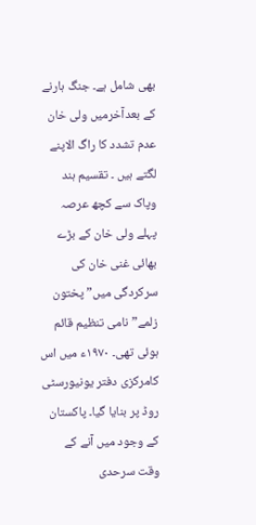بھی شامل ہے۔ جنگ ہارنے کے بعدآخرمیں ولی خان عدم تشدد کا راگ الاپنے لگتے ہیں ۔ تقسیم ہند وپاک سے کچھ عرصہ پہلے ولی خان کے بڑے بھائی غنی خان کی سرکردگی میں” پختون زلمے”نامی تنظیم قائم ہوئی تھی۔ ١٩٧٠ء میں اس کامرکزی دفتر یونیورسٹی روڈ پر بنایا گیا۔ پاکستان کے وجود میں آنے کے وقت سرحدی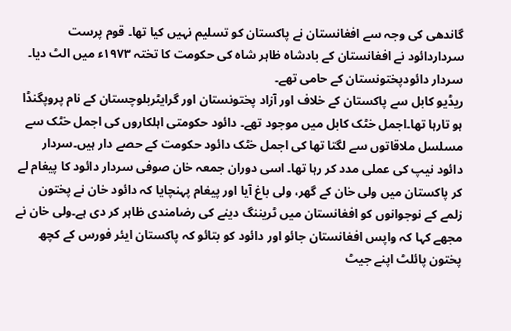گاندھی کی وجہ سے افغانستان نے پاکستان کو تسلیم نہیں کیا تھا۔ قوم پرست سرداردائود نے افغانستان کے بادشاہ ظاہر شاہ کی حکومت کا تختہ ١٩٧٣ء میں الٹ دیا۔ سردار دائودپختونستان کے حامی تھے۔
ریڈیو کابل سے پاکستان کے خلاف اور آزاد پختونستان اور گرایٹربلوچستان کے نام پروپگنڈا ہو تارہا تھا۔اجمل خٹک کابل میں موجود تھے۔ دائود حکومتی اہلکاروں کی اجمل خٹک سے مسلسل ملاقاتوں سے لگتا تھا کی اجمل خٹک دائود حکومت کے حصے دار ہیں۔سردار دائود نیپ کی عملی مدد کر رہا تھا۔ اسی دوران جمعہ خان صوفی سردار دائود کا پیغام لے کر پاکستان میں ولی خان کے گھر، ولی باغ آیا اور پیغام پہنچایا کہ دائود خان نے پختون زلمے کے نوجوانوں کو افغانستان میں ٹریننگ دینے کی رضامندی ظاہر کر دی ہے۔ولی خان نے مجھے کہا کہ واپس افغانستان جائو اور دائود کو بتائو کہ پاکستان ایئر فورس کے کچھ پختون پائلٹ اپنے جیٹ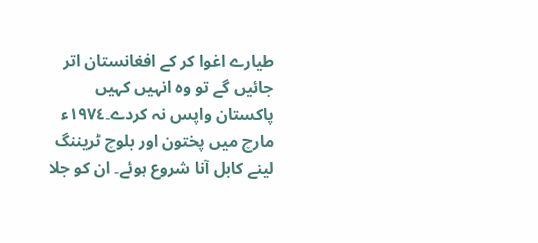طیارے اغوا کر کے افغانستان اتر جائیں گے تو وہ انہیں کہیں پاکستان واپس نہ کردے۔١٩٧٤ء مارچ میں پختون اور بلوچ ٹریننگ لینے کابل آنا شروع ہوئے۔ ان کو جلا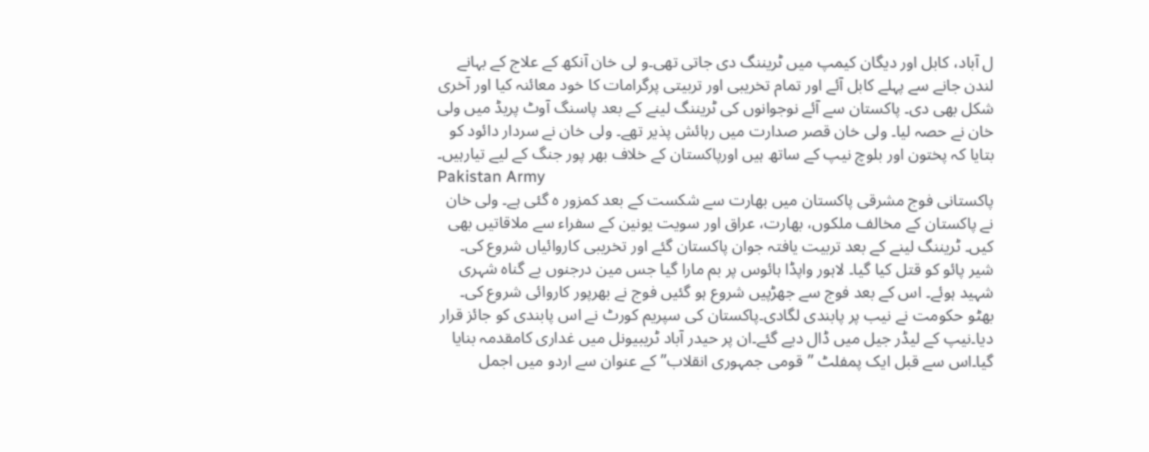ل آباد، کابل اور دیگان کیمپ میں ٹریننگ دی جاتی تھی۔و لی خان آنکھ کے علاج کے بہانے لندن جانے سے پہلے کابل آئے اور تمام تخریبی اور تربیتی پرگرامات کا خود معائنہ کیا اور آخری شکل بھی دی۔ پاکستان سے آئے نوجوانوں کی ٹریننگ لینے کے بعد پاسنگ آوٹ پریڈ میں ولی خان نے حصہ لیا۔ ولی خان قصر صدارت میں رہائش پذیر تھے۔ ولی خان نے سردار دائود کو بتایا کہ پختون اور بلوچ نیپ کے ساتھ ہیں اورپاکستان کے خلاف بھر پور جنگ کے لیے تیارہیں۔
Pakistan Army
پاکستانی فوج مشرقی پاکستان میں بھارت سے شکست کے بعد کمزور ہ گئی ہے۔ ولی خان نے پاکستان کے مخالف ملکوں، بھارت، عراق اور سویت یونین کے سفراء سے ملاقاتیں بھی کیں۔ ٹریننگ لینے کے بعد تربیت یافتہ جوان پاکستان گئے اور تخریبی کاروائیاں شروع کی۔ شیر پائو کو قتل کیا گیا۔ لاہور واپڈا ہائوس پر بم مارا گیا جس مین درجنوں بے گناہ شہری شہید ہوئے۔ اس کے بعد فوج سے جھڑپیں شروع ہو گئیں فوج نے بھرپور کاروائی شروع کی۔ بھٹو حکومت نے نیب پر پابندی لگادی۔پاکستان کی سپریم کورٹ نے اس پابندی کو جائز قرار دیا۔نیپ کے لیڈر جیل میں ڈال دیے گئے۔ان پر حیدر آباد ٹریبیونل میں غداری کامقدمہ بنایا گیا۔اس سے قبل ایک پمفلٹ ”قومی جمہوری انقلاب” کے عنوان سے اردو میں اجمل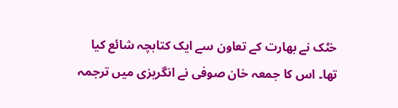خٹک نے بھارت کے تعاون سے ایک کتابچہ شائع کیا تھا۔ اس کا جمعہ خان صوفی نے انگریزی میں ترجمہ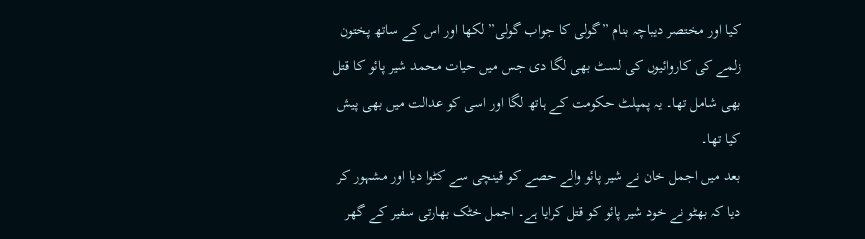کیا اور مختصر دیباچہ بنام ”گولی کا جواب گولی” لکھا اور اس کے ساتھ پختون زلمے کی کاروائیوں کی لسٹ بھی لگا دی جس میں حیات محمد شیر پائو کا قتل بھی شامل تھا۔ یہ پمپلٹ حکومت کے ہاتھ لگا اور اسی کو عدالت میں بھی پیش کیا تھا۔
بعد میں اجمل خان نے شیر پائو والے حصے کو قینچی سے کٹوا دیا اور مشہور کر دیا کہ بھٹو نے خود شیر پائو کو قتل کرایا ہے۔ اجمل خٹک بھارتی سفیر کے گھر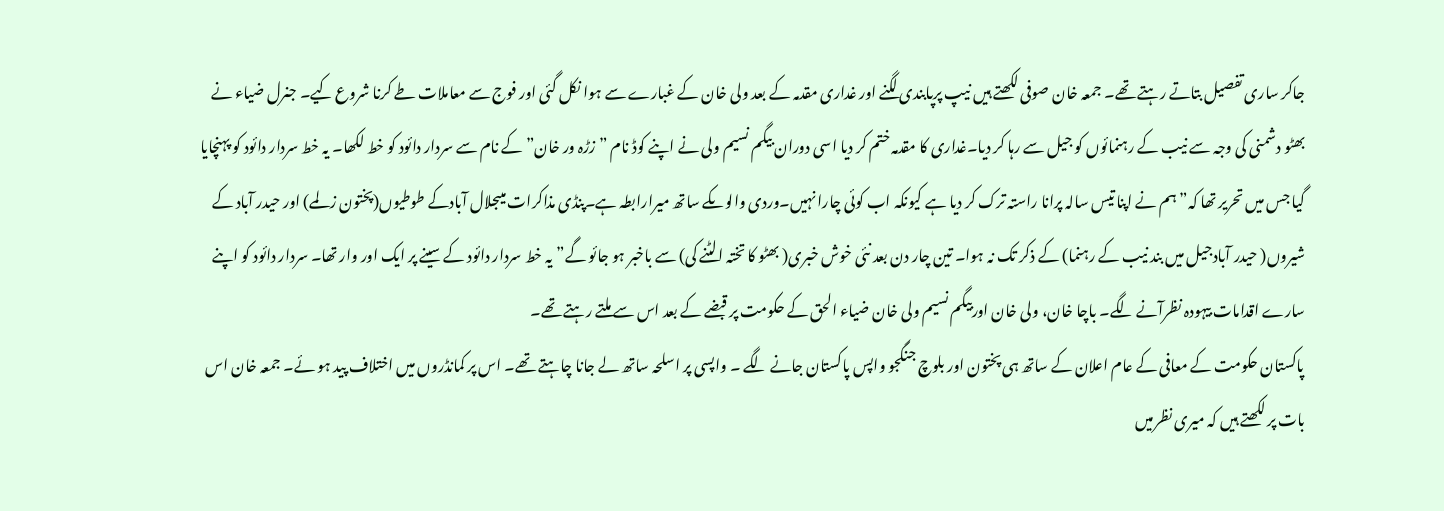جاکر ساری تفصیل بتاتے رہتے تھے۔ جمعہ خان صوفی لکھتے ہیں نیپ پرپابندی لگنے اور غداری مقدمہ کے بعد ولی خان کے غبارے سے ہوا نکل گئی اور فوج سے معاملات طے کرنا شروع کیے۔ جنرل ضیاء نے بھٹو دشمنی کی وجہ سے نیب کے رہنمائوں کو جیل سے رہا کر دیا۔غداری کا مقدمہ ختم کر دیا اسی دوران بیگم نسیم ولی نے اپنے کوڈ نام ”زڑہ ور خان” کے نام سے سردار دائود کو خط لکھا۔ یہ خط سردار دائود کو پہنچایا گیا جس میں تحریر تھا کہ”ہم نے اپنا تیس سالہ پرانا راستہ ترک کر دیا ہے کیونکہ اب کوئی چارا نہیں۔وردی والوںکے ساتھ میرارابطہ ہے۔پنڈی مذاکرات میںجلال آبادکے طوطیوں(پختون زلمے) اور حیدر آباد کے شیروں( حیدر آبادجیل میں بند نیب کے رہنما) کے ذکر تک نہ ہوا۔ تین چار دن بعد نئی خوش خبری( بھٹو کا تختہ الٹنے کی) سے باخبر ہو جائو گے”یہ خط سردار دائود کے سینے پر ایک اور وار تھا۔ سردار دائود کو اپنے سارے اقدامات بیہودہ نظرآنے لگے۔ باچا خان، ولی خان اوربیگم نسیم ولی خان ضیاء الحق کے حکومت پر قبضے کے بعد اس سے ملتے رہتے تھے۔
پاکستان حکومت کے معافی کے عام اعلان کے ساتھ ہی پختون اور بلوچ جنگجو واپس پاکستان جانے لگے ۔ واپسی پر اسلحہ ساتھ لے جانا چاہتے تھے۔ اس پر کمانڈروں میں اختلاف پید ہو ئے۔ جمعہ خان اس بات پر لکھتے ہیں کہ میری نظرمیں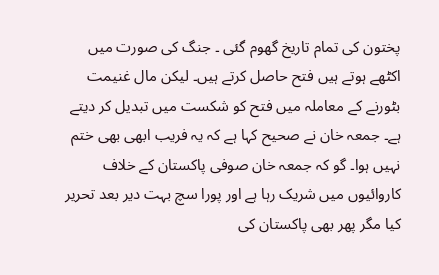پختون کی تمام تاریخ گھوم گئی ۔ جنگ کی صورت میں اکٹھے ہوتے ہیں فتح حاصل کرتے ہیں۔ لیکن مال غنیمت بٹورنے کے معاملہ میں فتح کو شکست میں تبدیل کر دیتے ہے۔ جمعہ خان نے صحیح کہا ہے کہ یہ فریب ابھی بھی ختم نہیں ہوا۔ گو کہ جمعہ خان صوفی پاکستان کے خلاف کاروائیوں میں شریک رہا ہے اور پورا سچ بہت دیر بعد تحریر کیا مگر پھر بھی پاکستان کی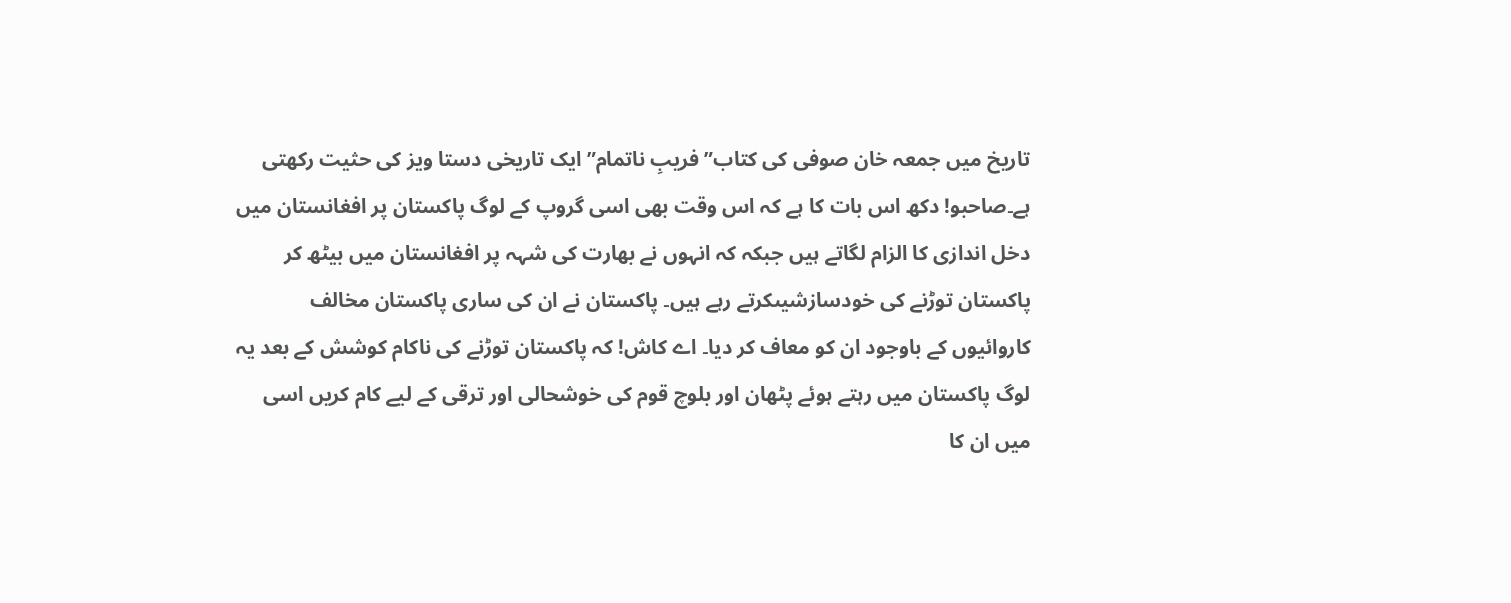تاریخ میں جمعہ خان صوفی کی کتاب” فریبِ ناتمام” ایک تاریخی دستا ویز کی حثیت رکھتی ہے۔صاحبو! دکھ اس بات کا ہے کہ اس وقت بھی اسی گروپ کے لوگ پاکستان پر افغانستان میں دخل اندازی کا الزام لگاتے ہیں جبکہ کہ انہوں نے بھارت کی شہہ پر افغانستان میں بیٹھ کر پاکستان توڑنے کی خودسازشیںکرتے رہے ہیں۔ پاکستان نے ان کی ساری پاکستان مخالف کاروائیوں کے باوجود ان کو معاف کر دیا۔ اے کاش! کہ پاکستان توڑنے کی ناکام کوشش کے بعد یہ لوگ پاکستان میں رہتے ہوئے پٹھان اور بلوچ قوم کی خوشحالی اور ترقی کے لیے کام کریں اسی میں ان کا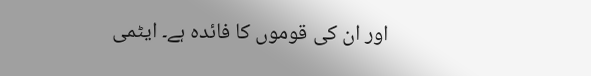اور ان کی قوموں کا فائدہ ہے۔ ایٹمی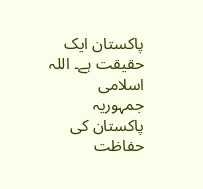پاکستان ایک حقیقت ہے۔ اللہ اسلامی جمہوریہ پاکستان کی حفاظت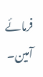فرمائے آمین۔